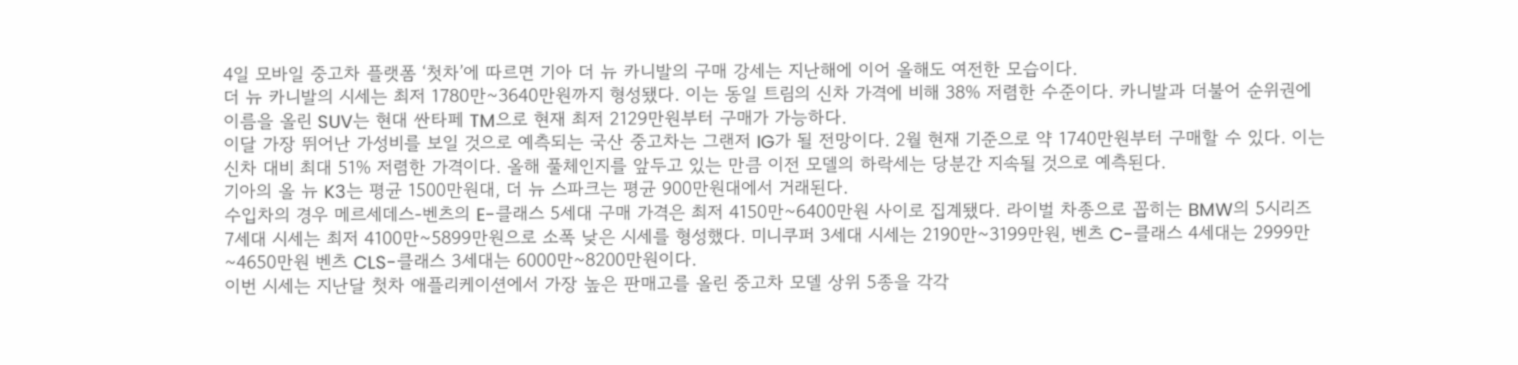4일 모바일 중고차 플랫폼 ‘첫차’에 따르면 기아 더 뉴 카니발의 구매 강세는 지난해에 이어 올해도 여전한 모습이다.
더 뉴 카니발의 시세는 최저 1780만~3640만원까지 형성됐다. 이는 동일 트림의 신차 가격에 비해 38% 저렴한 수준이다. 카니발과 더불어 순위권에 이름을 올린 SUV는 현대 싼타페 TM으로 현재 최저 2129만원부터 구매가 가능하다.
이달 가장 뛰어난 가성비를 보일 것으로 예측되는 국산 중고차는 그랜저 IG가 될 전망이다. 2월 현재 기준으로 약 1740만원부터 구매할 수 있다. 이는 신차 대비 최대 51% 저렴한 가격이다. 올해 풀체인지를 앞두고 있는 만큼 이전 모델의 하락세는 당분간 지속될 것으로 예측된다.
기아의 올 뉴 K3는 평균 1500만원대, 더 뉴 스파크는 평균 900만원대에서 거래된다.
수입차의 경우 메르세데스-벤츠의 E-클래스 5세대 구매 가격은 최저 4150만~6400만원 사이로 집계됐다. 라이벌 차종으로 꼽히는 BMW의 5시리즈 7세대 시세는 최저 4100만~5899만원으로 소폭 낮은 시세를 형성했다. 미니쿠퍼 3세대 시세는 2190만~3199만원, 벤츠 C-클래스 4세대는 2999만~4650만원 벤츠 CLS-클래스 3세대는 6000만~8200만원이다.
이번 시세는 지난달 첫차 애플리케이션에서 가장 높은 판매고를 올린 중고차 모델 상위 5종을 각각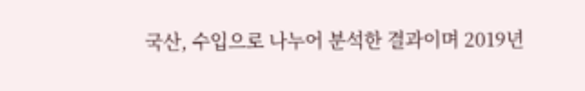국산, 수입으로 나누어 분석한 결과이며 2019년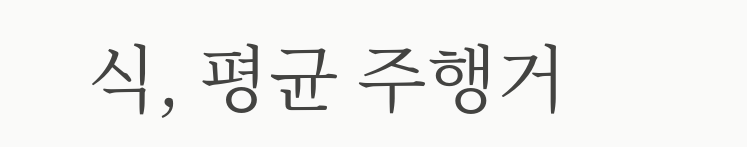식, 평균 주행거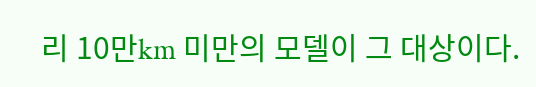리 10만km 미만의 모델이 그 대상이다.